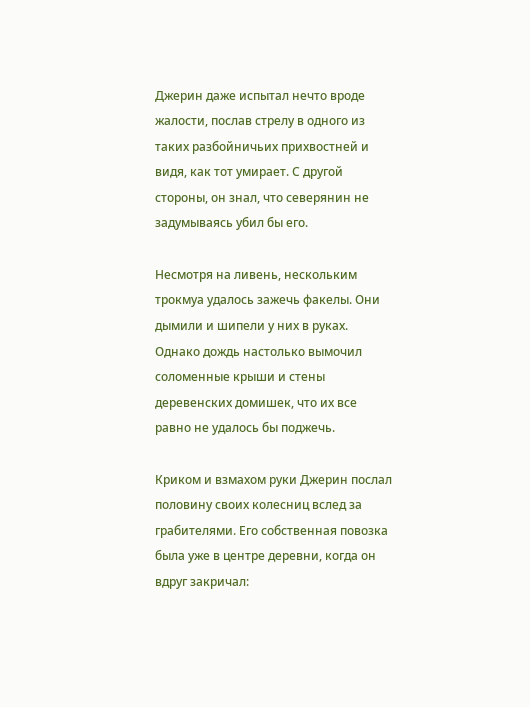Джерин даже испытал нечто вроде жалости, послав стрелу в одного из таких разбойничьих прихвостней и видя, как тот умирает. С другой стороны, он знал, что северянин не задумываясь убил бы его.

Несмотря на ливень, нескольким трокмуа удалось зажечь факелы. Они дымили и шипели у них в руках. Однако дождь настолько вымочил соломенные крыши и стены деревенских домишек, что их все равно не удалось бы поджечь.

Криком и взмахом руки Джерин послал половину своих колесниц вслед за грабителями. Его собственная повозка была уже в центре деревни, когда он вдруг закричал: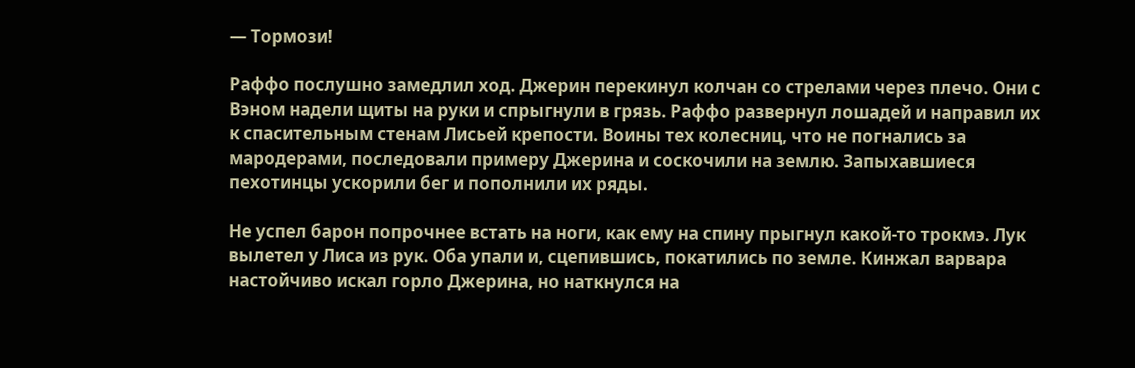— Тормози!

Раффо послушно замедлил ход. Джерин перекинул колчан со стрелами через плечо. Они с Вэном надели щиты на руки и спрыгнули в грязь. Раффо развернул лошадей и направил их к спасительным стенам Лисьей крепости. Воины тех колесниц, что не погнались за мародерами, последовали примеру Джерина и соскочили на землю. Запыхавшиеся пехотинцы ускорили бег и пополнили их ряды.

Не успел барон попрочнее встать на ноги, как ему на спину прыгнул какой-то трокмэ. Лук вылетел у Лиса из рук. Оба упали и, сцепившись, покатились по земле. Кинжал варвара настойчиво искал горло Джерина, но наткнулся на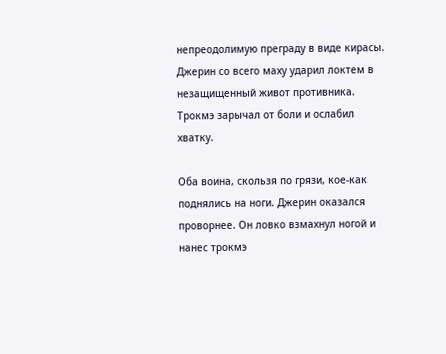непреодолимую преграду в виде кирасы. Джерин со всего маху ударил локтем в незащищенный живот противника. Трокмэ зарычал от боли и ослабил хватку.

Оба воина, скользя по грязи, кое-как поднялись на ноги. Джерин оказался проворнее. Он ловко взмахнул ногой и нанес трокмэ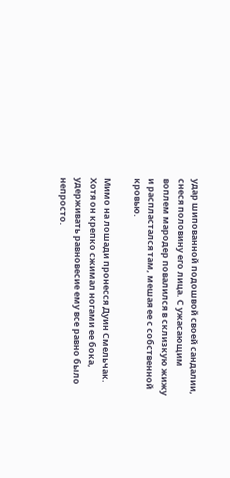удар шипованной подошвой своей сандалии, снеся половину его лица. С ужасающим воплем мародер повалился в склизкую жижу и распластался там, мешая ее с собственной кровью.

Мимо на лошади пронесся Дуин Смельчак. Хотя он крепко сжимал ногами ее бока, удерживать равновесие ему все равно было непросто.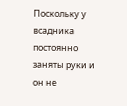Поскольку у всадника постоянно заняты руки и он не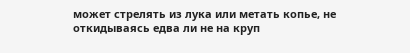может стрелять из лука или метать копье, не откидываясь едва ли не на круп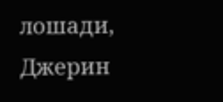лошади, Джерин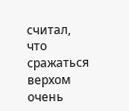считал, что сражаться верхом очень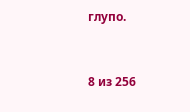глупо.



8 из 256